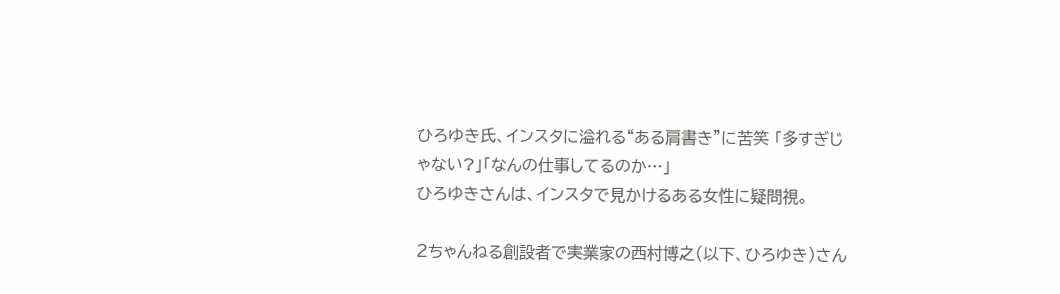ひろゆき氏、インスタに溢れる“ある肩書き”に苦笑 「多すぎじゃない?」「なんの仕事してるのか…」
ひろゆきさんは、インスタで見かけるある女性に疑問視。

2ちゃんねる創設者で実業家の西村博之(以下、ひろゆき)さん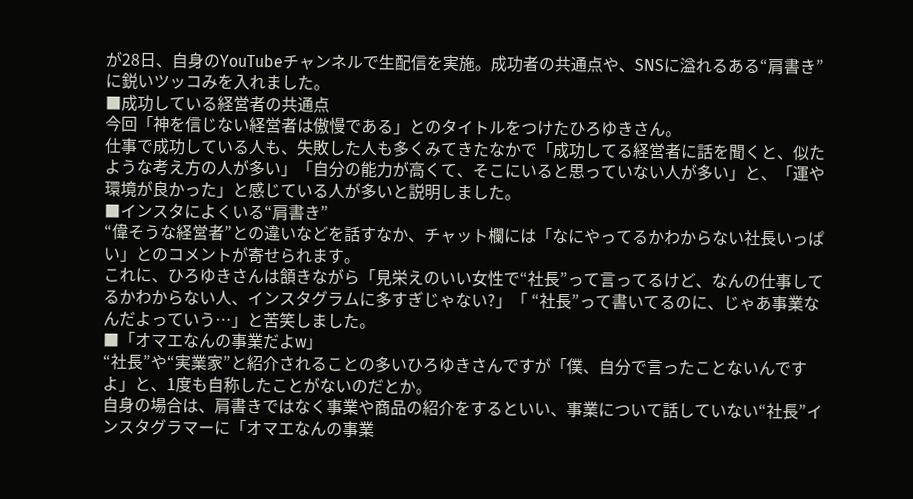が28日、自身のYouTubeチャンネルで生配信を実施。成功者の共通点や、SNSに溢れるある“肩書き”に鋭いツッコみを入れました。
■成功している経営者の共通点
今回「神を信じない経営者は傲慢である」とのタイトルをつけたひろゆきさん。
仕事で成功している人も、失敗した人も多くみてきたなかで「成功してる経営者に話を聞くと、似たような考え方の人が多い」「自分の能力が高くて、そこにいると思っていない人が多い」と、「運や環境が良かった」と感じている人が多いと説明しました。
■インスタによくいる“肩書き”
“偉そうな経営者”との違いなどを話すなか、チャット欄には「なにやってるかわからない社長いっぱい」とのコメントが寄せられます。
これに、ひろゆきさんは頷きながら「見栄えのいい女性で“社長”って言ってるけど、なんの仕事してるかわからない人、インスタグラムに多すぎじゃない?」「 “社長”って書いてるのに、じゃあ事業なんだよっていう…」と苦笑しました。
■「オマエなんの事業だよw」
“社長”や“実業家”と紹介されることの多いひろゆきさんですが「僕、自分で言ったことないんですよ」と、1度も自称したことがないのだとか。
自身の場合は、肩書きではなく事業や商品の紹介をするといい、事業について話していない“社長”インスタグラマーに「オマエなんの事業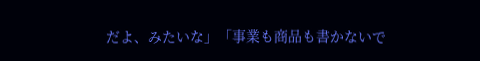だよ、みたいな」「事業も商品も書かないで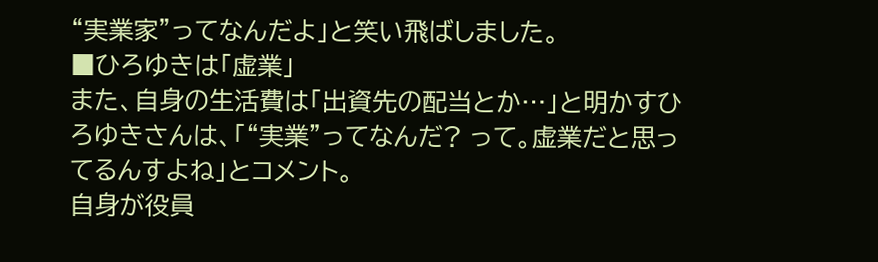“実業家”ってなんだよ」と笑い飛ばしました。
■ひろゆきは「虚業」
また、自身の生活費は「出資先の配当とか…」と明かすひろゆきさんは、「“実業”ってなんだ? って。虚業だと思ってるんすよね」とコメント。
自身が役員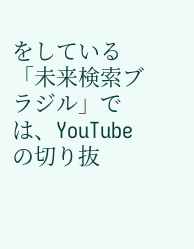をしている「未来検索ブラジル」では、YouTubeの切り抜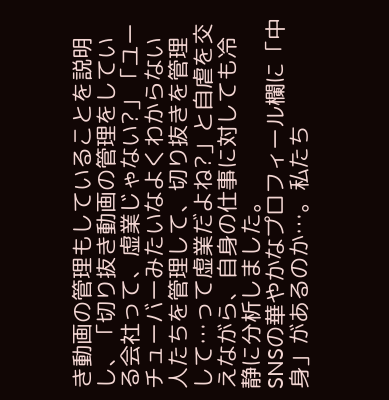き動画の管理もしていることを説明し、「切り抜き動画の管理をしている会社って、虚業じゃない?」「ユーチューバーみたいなよくわからない人たちを管理して、切り抜きを管理して…って虚業だよね?」と自虐を交えながら、自身の仕事に対しても冷静に分析しました。
SNSの華やかなプロフィール欄に「中身」があるのか…。私たち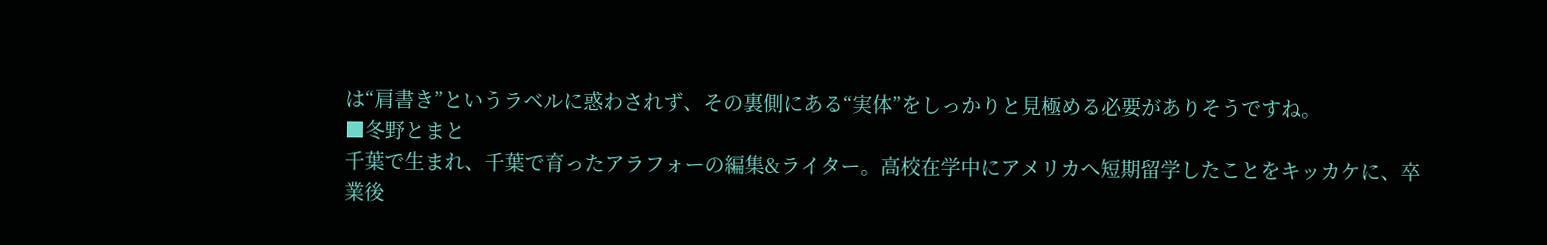は“肩書き”というラベルに惑わされず、その裏側にある“実体”をしっかりと見極める必要がありそうですね。
■冬野とまと
千葉で生まれ、千葉で育ったアラフォーの編集&ライター。高校在学中にアメリカへ短期留学したことをキッカケに、卒業後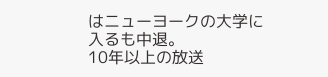はニューヨークの大学に入るも中退。
10年以上の放送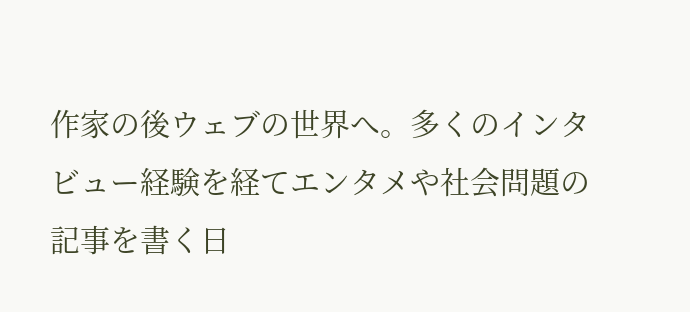作家の後ウェブの世界へ。多くのインタビュー経験を経てエンタメや社会問題の記事を書く日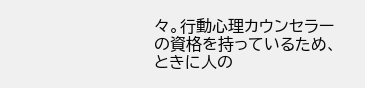々。行動心理カウンセラーの資格を持っているため、ときに人の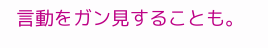言動をガン見することも。